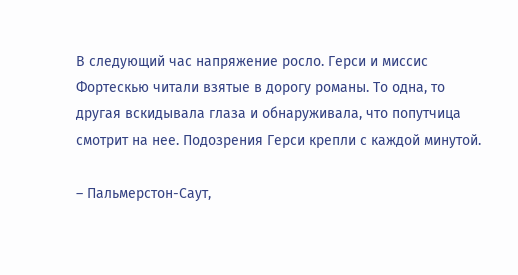В следующий час напряжение росло. Герси и миссис Фортескью читали взятые в дорогу романы. То одна, то другая вскидывала глаза и обнаруживала, что попутчица смотрит на нее. Подозрения Герси крепли с каждой минутой.

– Пальмерстон-Саут,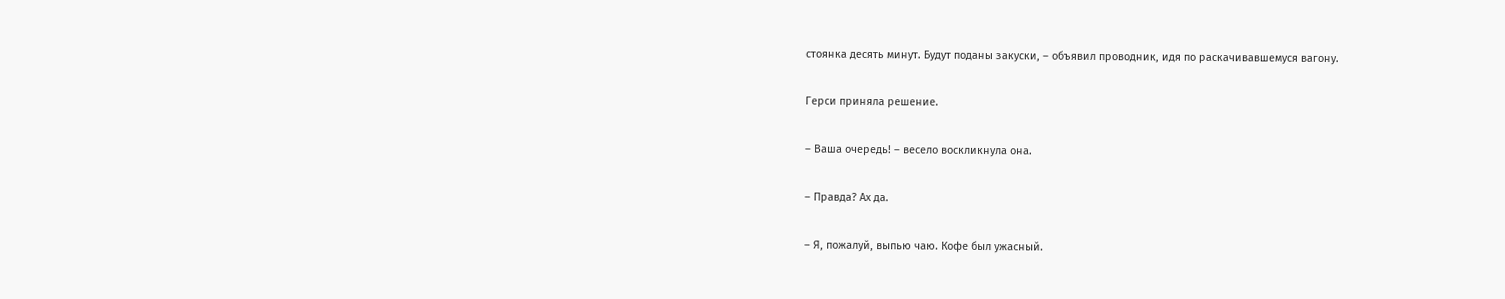стоянка десять минут. Будут поданы закуски, – объявил проводник, идя по раскачивавшемуся вагону.

Герси приняла решение.

– Ваша очередь! – весело воскликнула она.

– Правда? Ах да.

– Я, пожалуй, выпью чаю. Кофе был ужасный.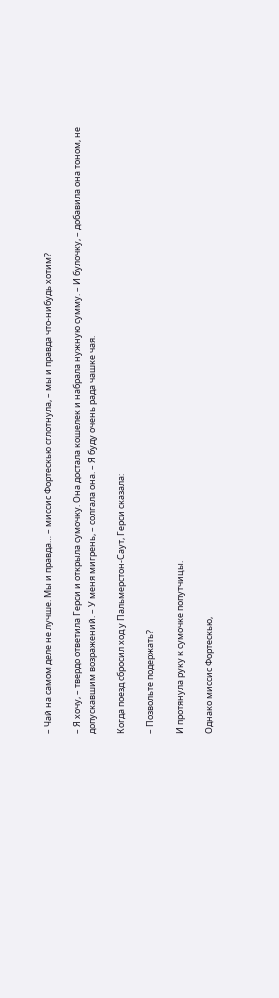– Чай на самом деле не лучше. Мы и правда… – миссис Фортескью сглотнула, – мы и правда что-нибудь хотим?

– Я хочу, – твердо ответила Герси и открыла сумочку. Она достала кошелек и набрала нужную сумму. – И булочку, – добавила она тоном, не допускавшим возражений. – У меня мигрень, – солгала она. – Я буду очень рада чашке чая.

Когда поезд сбросил ход у Пальмерстон-Саут, Герси сказала:

– Позвольте подержать?

И протянула руку к сумочке попутчицы.

Однако миссис Фортескью,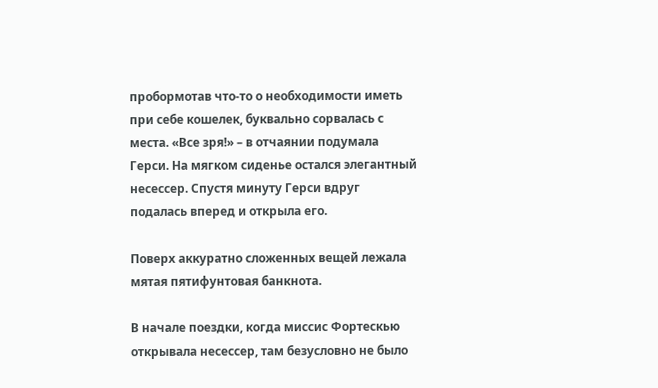пробормотав что-то о необходимости иметь при себе кошелек, буквально сорвалась с места. «Все зря!» – в отчаянии подумала Герси. На мягком сиденье остался элегантный несессер. Спустя минуту Герси вдруг подалась вперед и открыла его.

Поверх аккуратно сложенных вещей лежала мятая пятифунтовая банкнота.

В начале поездки, когда миссис Фортескью открывала несессер, там безусловно не было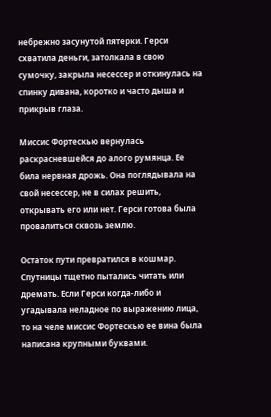небрежно засунутой пятерки. Герси схватила деньги, затолкала в свою сумочку, закрыла несессер и откинулась на спинку дивана, коротко и часто дыша и прикрыв глаза.

Миссис Фортескью вернулась раскрасневшейся до алого румянца. Ее била нервная дрожь. Она поглядывала на свой несессер, не в силах решить, открывать его или нет. Герси готова была провалиться сквозь землю.

Остаток пути превратился в кошмар. Спутницы тщетно пытались читать или дремать. Если Герси когда-либо и угадывала неладное по выражению лица, то на челе миссис Фортескью ее вина была написана крупными буквами.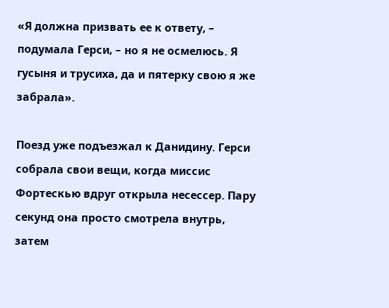«Я должна призвать ее к ответу, – подумала Герси, – но я не осмелюсь. Я гусыня и трусиха, да и пятерку свою я же забрала».

Поезд уже подъезжал к Данидину. Герси собрала свои вещи, когда миссис Фортескью вдруг открыла несессер. Пару секунд она просто смотрела внутрь, затем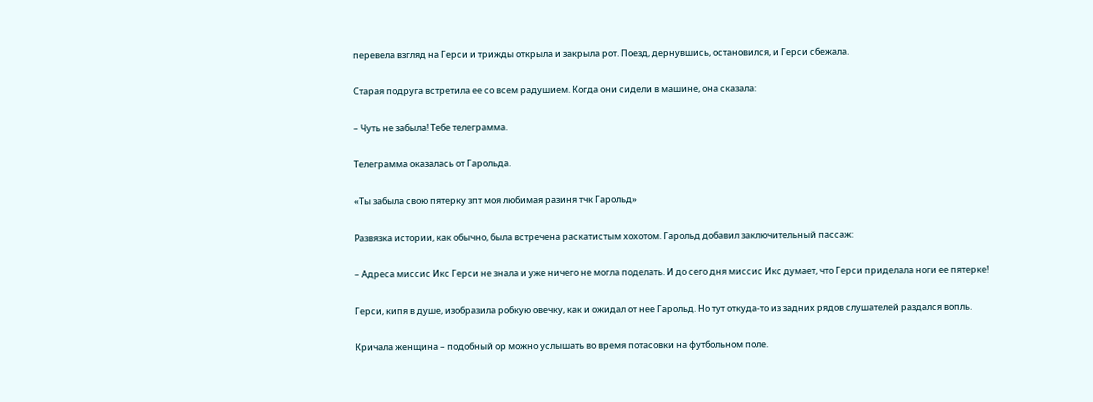перевела взгляд на Герси и трижды открыла и закрыла рот. Поезд, дернувшись, остановился, и Герси сбежала.

Старая подруга встретила ее со всем радушием. Когда они сидели в машине, она сказала:

– Чуть не забыла! Тебе телеграмма.

Телеграмма оказалась от Гарольда.

«Ты забыла свою пятерку зпт моя любимая разиня тчк Гарольд»

Развязка истории, как обычно, была встречена раскатистым хохотом. Гарольд добавил заключительный пассаж:

– Адреса миссис Икс Герси не знала и уже ничего не могла поделать. И до сего дня миссис Икс думает, что Герси приделала ноги ее пятерке!

Герси, кипя в душе, изобразила робкую овечку, как и ожидал от нее Гарольд. Но тут откуда-то из задних рядов слушателей раздался вопль.

Кричала женщина – подобный ор можно услышать во время потасовки на футбольном поле.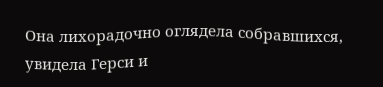Она лихорадочно оглядела собравшихся, увидела Герси и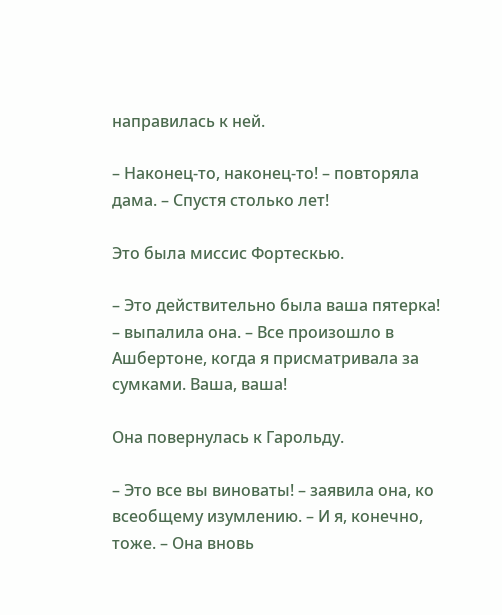направилась к ней.

– Наконец-то, наконец-то! – повторяла дама. – Спустя столько лет!

Это была миссис Фортескью.

– Это действительно была ваша пятерка! – выпалила она. – Все произошло в Ашбертоне, когда я присматривала за сумками. Ваша, ваша!

Она повернулась к Гарольду.

– Это все вы виноваты! – заявила она, ко всеобщему изумлению. – И я, конечно, тоже. – Она вновь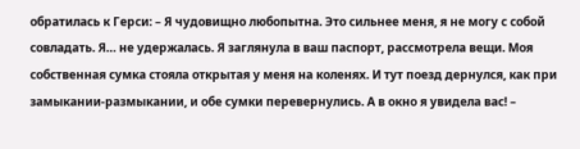обратилась к Герси: – Я чудовищно любопытна. Это сильнее меня, я не могу с собой совладать. Я… не удержалась. Я заглянула в ваш паспорт, рассмотрела вещи. Моя собственная сумка стояла открытая у меня на коленях. И тут поезд дернулся, как при замыкании-размыкании, и обе сумки перевернулись. А в окно я увидела вас! –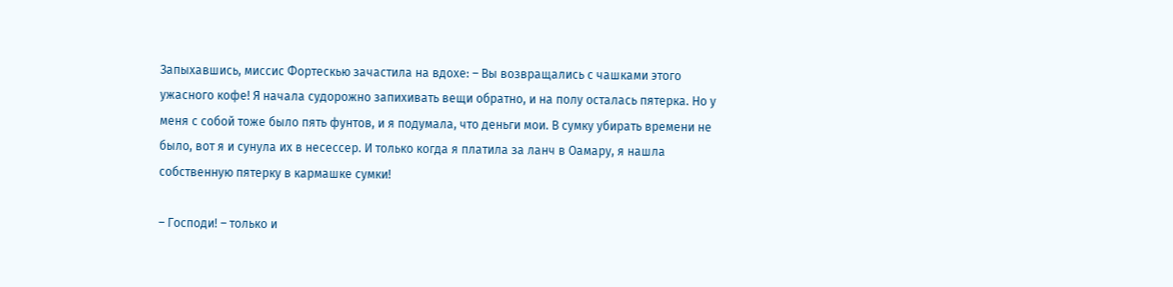Запыхавшись, миссис Фортескью зачастила на вдохе: – Вы возвращались с чашками этого ужасного кофе! Я начала судорожно запихивать вещи обратно, и на полу осталась пятерка. Но у меня с собой тоже было пять фунтов, и я подумала, что деньги мои. В сумку убирать времени не было, вот я и сунула их в несессер. И только когда я платила за ланч в Оамару, я нашла собственную пятерку в кармашке сумки!

– Господи! – только и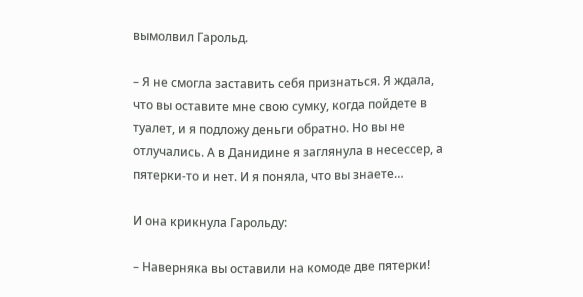вымолвил Гарольд.

– Я не смогла заставить себя признаться. Я ждала, что вы оставите мне свою сумку, когда пойдете в туалет, и я подложу деньги обратно. Но вы не отлучались. А в Данидине я заглянула в несессер, а пятерки-то и нет. И я поняла, что вы знаете…

И она крикнула Гарольду:

– Наверняка вы оставили на комоде две пятерки!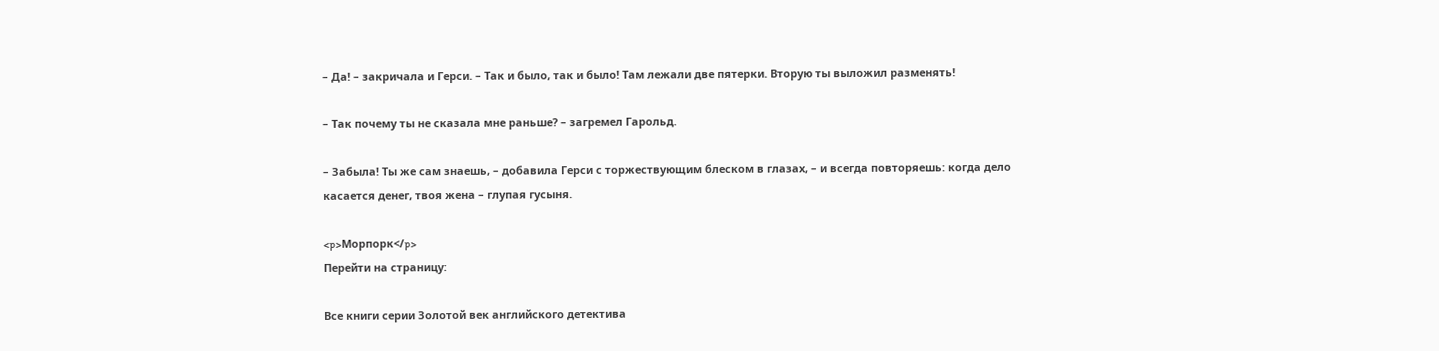– Да! – закричала и Герси. – Так и было, так и было! Там лежали две пятерки. Вторую ты выложил разменять!

– Так почему ты не сказала мне раньше? – загремел Гарольд.

– Забыла! Ты же сам знаешь, – добавила Герси с торжествующим блеском в глазах, – и всегда повторяешь: когда дело касается денег, твоя жена – глупая гусыня.

<p>Морпорк</p>
Перейти на страницу:

Все книги серии Золотой век английского детектива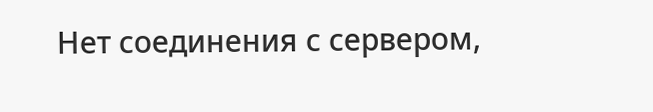Нет соединения с сервером,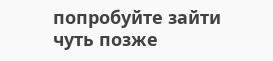попробуйте зайти чуть позже